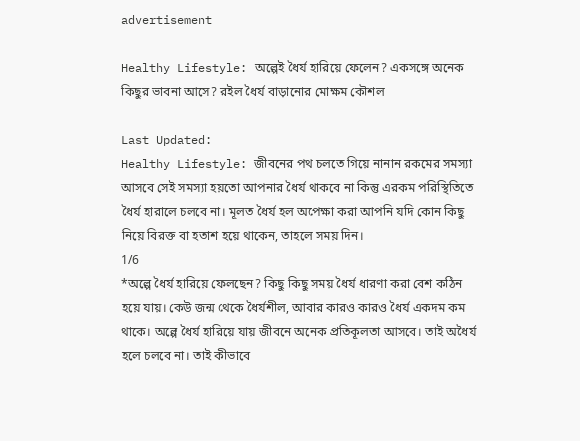advertisement

Healthy Lifestyle: অল্পেই ধৈর্য হারিয়ে ফেলেন? একসঙ্গে অনেক কিছুর ভাবনা আসে? রইল ধৈর্য বাড়ানোর মোক্ষম কৌশল

Last Updated:
Healthy Lifestyle: জীবনের পথ চলতে গিয়ে নানান রকমের সমস্যা আসবে সেই সমস্যা হয়তো আপনার ধৈর্য থাকবে না কিন্তু এরকম পরিস্থিতিতে ধৈর্য হারালে চলবে না। মূলত ধৈর্য হল অপেক্ষা করা আপনি যদি কোন কিছু নিয়ে বিরক্ত বা হতাশ হয়ে থাকেন, তাহলে সময় দিন।
1/6
*অল্পে ধৈর্য হারিয়ে ফেলছেন? কিছু কিছু সময় ধৈর্য ধারণা করা বেশ কঠিন হয়ে যায়। কেউ জন্ম থেকে ধৈর্যশীল, আবার কারও কারও ধৈর্য একদম কম থাকে। অল্পে ধৈর্য হারিয়ে যায় জীবনে অনেক প্রতিকূলতা আসবে। তাই অধৈর্য হলে চলবে না। তাই কীভাবে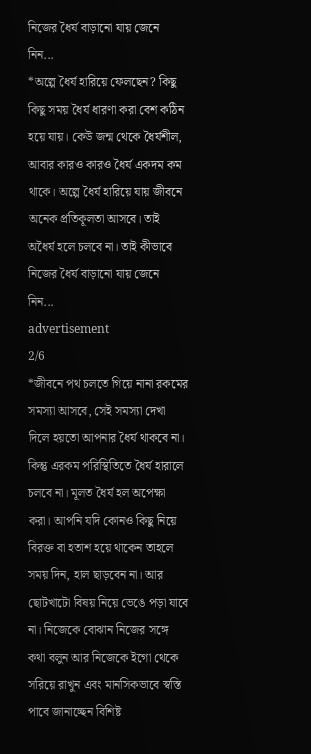নিজের ধৈর্য বাড়ানো যায় জেনে নিন...
*অল্পে ধৈর্য হারিয়ে ফেলছেন? কিছু কিছু সময় ধৈর্য ধারণা করা বেশ কঠিন হয়ে যায়। কেউ জন্ম থেকে ধৈর্যশীল, আবার কারও কারও ধৈর্য একদম কম থাকে। অল্পে ধৈর্য হারিয়ে যায় জীবনে অনেক প্রতিকূলতা আসবে। তাই অধৈর্য হলে চলবে না। তাই কীভাবে নিজের ধৈর্য বাড়ানো যায় জেনে নিন...
advertisement
2/6
*জীবনে পথ চলতে গিয়ে নানা রকমের সমস্যা আসবে, সেই সমস্যা দেখা দিলে হয়তো আপনার ধৈর্য থাকবে না। কিন্তু এরকম পরিস্থিতিতে ধৈর্য হারালে চলবে না। মূলত ধৈর্য হল অপেক্ষা করা। আপনি যদি কোনও কিছু নিয়ে বিরক্ত বা হতাশ হয়ে থাকেন তাহলে সময় দিন, হাল ছাড়বেন না। আর ছোটখাটো বিষয় নিয়ে ভেঙে পড়া যাবে না। নিজেকে বোঝান নিজের সঙ্গে কথা বলুন আর নিজেকে ইগো থেকে সরিয়ে রাখুন এবং মানসিকভাবে স্বস্তি পাবে জানাচ্ছেন বিশিষ্ট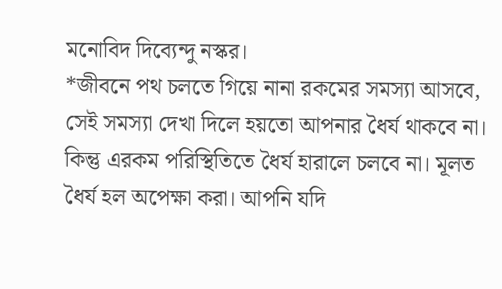মনোবিদ দিব্যেন্দু নস্কর।
*জীবনে পথ চলতে গিয়ে নানা রকমের সমস্যা আসবে, সেই সমস্যা দেখা দিলে হয়তো আপনার ধৈর্য থাকবে না। কিন্তু এরকম পরিস্থিতিতে ধৈর্য হারালে চলবে না। মূলত ধৈর্য হল অপেক্ষা করা। আপনি যদি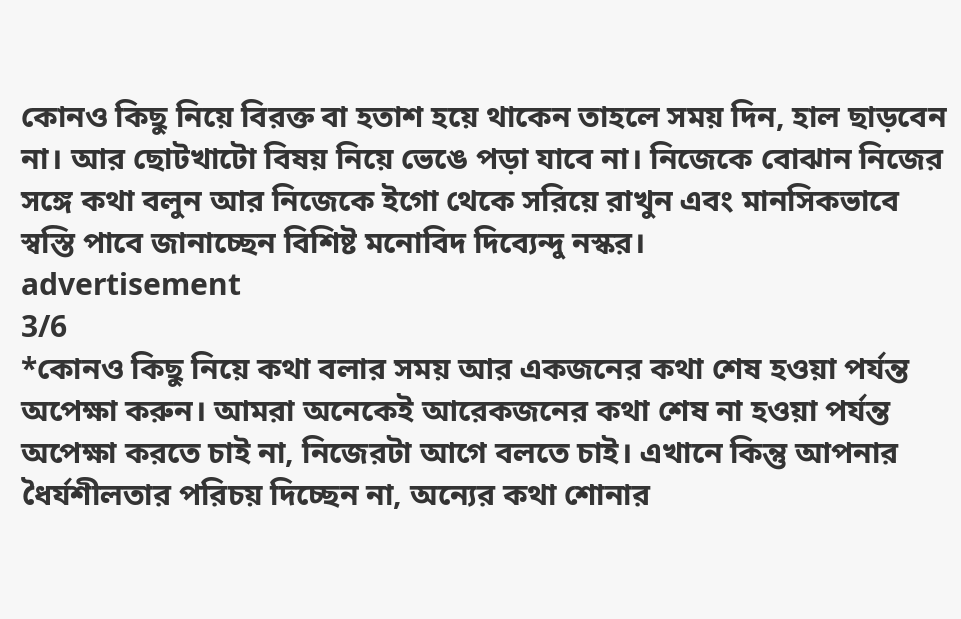কোনও কিছু নিয়ে বিরক্ত বা হতাশ হয়ে থাকেন তাহলে সময় দিন, হাল ছাড়বেন না। আর ছোটখাটো বিষয় নিয়ে ভেঙে পড়া যাবে না। নিজেকে বোঝান নিজের সঙ্গে কথা বলুন আর নিজেকে ইগো থেকে সরিয়ে রাখুন এবং মানসিকভাবে স্বস্তি পাবে জানাচ্ছেন বিশিষ্ট মনোবিদ দিব্যেন্দু নস্কর।
advertisement
3/6
*কোনও কিছু নিয়ে কথা বলার সময় আর একজনের কথা শেষ হওয়া পর্যন্ত অপেক্ষা করুন। আমরা অনেকেই আরেকজনের কথা শেষ না হওয়া পর্যন্ত অপেক্ষা করতে চাই না, নিজেরটা আগে বলতে চাই। এখানে কিন্তু আপনার ধৈর্যশীলতার পরিচয় দিচ্ছেন না, অন্যের কথা শোনার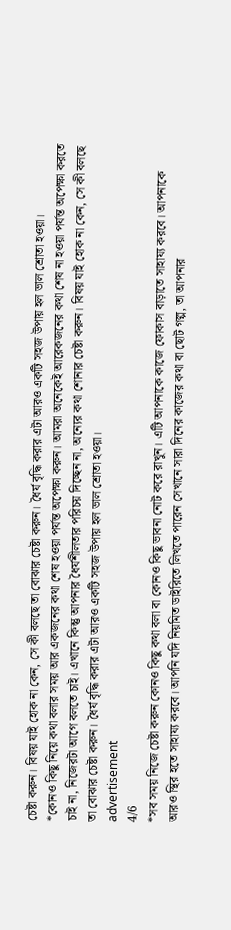চেষ্টা করুন। বিষয় যাই হোক না কেন, সে কী বলছে তা বোঝার চেষ্টা করুন। ধৈর্য বৃদ্ধি করার এটা আরও একটি সহজ উপায় হল ভাল শ্রোতা হওয়া।
*কোনও কিছু নিয়ে কথা বলার সময় আর একজনের কথা শেষ হওয়া পর্যন্ত অপেক্ষা করুন। আমরা অনেকেই আরেকজনের কথা শেষ না হওয়া পর্যন্ত অপেক্ষা করতে চাই না, নিজেরটা আগে বলতে চাই। এখানে কিন্তু আপনার ধৈর্যশীলতার পরিচয় দিচ্ছেন না, অন্যের কথা শোনার চেষ্টা করুন। বিষয় যাই হোক না কেন, সে কী বলছে তা বোঝার চেষ্টা করুন। ধৈর্য বৃদ্ধি করার এটা আরও একটি সহজ উপায় হল ভাল শ্রোতা হওয়া।
advertisement
4/6
*সব সময় নিজে চেষ্টা করুন কোনও কিছু কথা বলা বা কোনও কিছু ভাবনা নোট করে রাখুন। এটি আপনাকে কাজে ফোকাস বাড়াতে সাহায্য করবে। আপনাকে আরও স্থির হতে সাহায্য করবে। আপনি যদি নিয়মিত ডাইরিতে লিখতে পারেন সেখানে সারা দিনের কাজের কথা বা ছোট গল্প, তা আপনার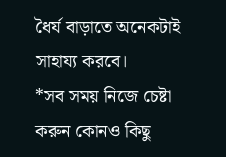ধৈর্য বাড়াতে অনেকটাই সাহায্য করবে।
*সব সময় নিজে চেষ্টা করুন কোনও কিছু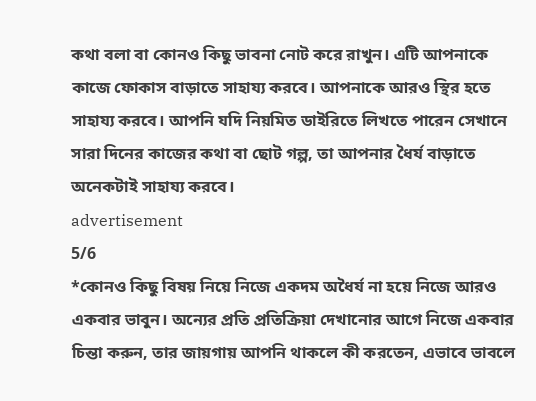কথা বলা বা কোনও কিছু ভাবনা নোট করে রাখুন। এটি আপনাকে কাজে ফোকাস বাড়াতে সাহায্য করবে। আপনাকে আরও স্থির হতে সাহায্য করবে। আপনি যদি নিয়মিত ডাইরিতে লিখতে পারেন সেখানে সারা দিনের কাজের কথা বা ছোট গল্প, তা আপনার ধৈর্য বাড়াতে অনেকটাই সাহায্য করবে।
advertisement
5/6
*কোনও কিছু বিষয় নিয়ে নিজে একদম অধৈর্য না হয়ে নিজে আরও একবার ভাবুন। অন্যের প্রতি প্রতিক্রিয়া দেখানোর আগে নিজে একবার চিন্তা করুন, তার জায়গায় আপনি থাকলে কী করতেন, এভাবে ভাবলে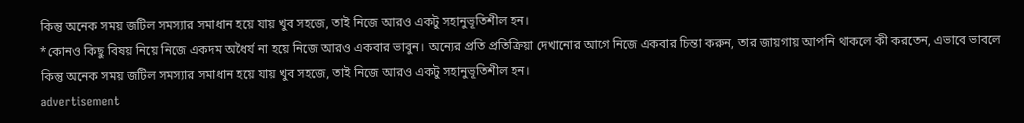কিন্তু অনেক সময় জটিল সমস্যার সমাধান হয়ে যায় খুব সহজে, তাই নিজে আরও একটু সহানুভূতিশীল হন।
*কোনও কিছু বিষয় নিয়ে নিজে একদম অধৈর্য না হয়ে নিজে আরও একবার ভাবুন। অন্যের প্রতি প্রতিক্রিয়া দেখানোর আগে নিজে একবার চিন্তা করুন, তার জায়গায় আপনি থাকলে কী করতেন, এভাবে ভাবলে কিন্তু অনেক সময় জটিল সমস্যার সমাধান হয়ে যায় খুব সহজে, তাই নিজে আরও একটু সহানুভূতিশীল হন।
advertisement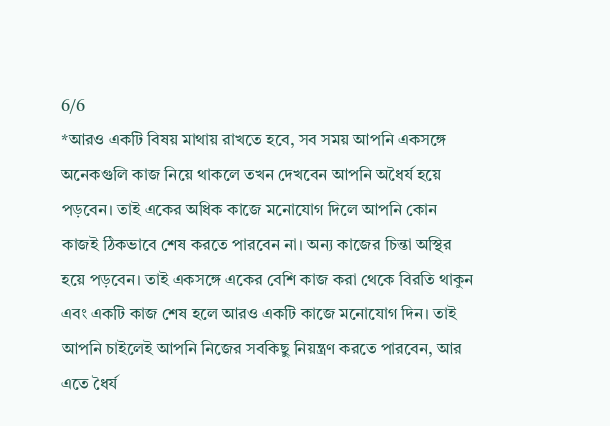6/6
*আরও একটি বিষয় মাথায় রাখতে হবে, সব সময় আপনি একসঙ্গে অনেকগুলি কাজ নিয়ে থাকলে তখন দেখবেন আপনি অধৈর্য হয়ে পড়বেন। তাই একের অধিক কাজে মনোযোগ দিলে আপনি কোন কাজই ঠিকভাবে শেষ করতে পারবেন না। অন্য কাজের চিন্তা অস্থির হয়ে পড়বেন। তাই একসঙ্গে একের বেশি কাজ করা থেকে বিরতি থাকুন এবং একটি কাজ শেষ হলে আরও একটি কাজে মনোযোগ দিন। তাই আপনি চাইলেই আপনি নিজের সবকিছু নিয়ন্ত্রণ করতে পারবেন, আর এতে ধৈর্য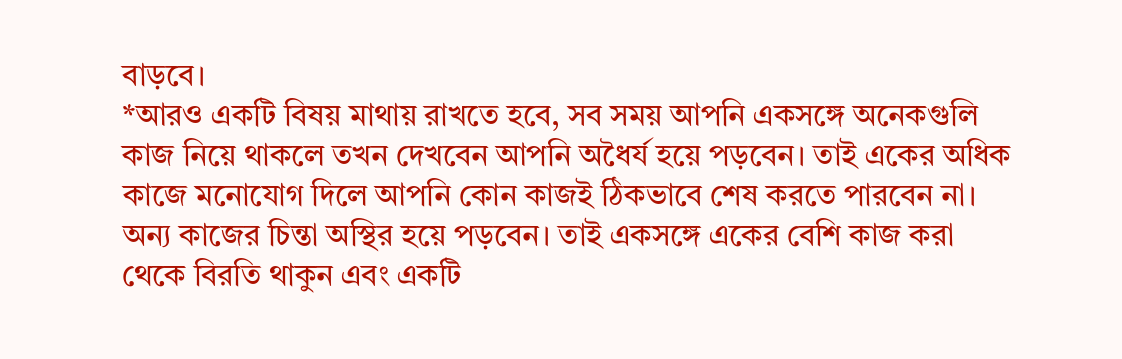বাড়বে।
*আরও একটি বিষয় মাথায় রাখতে হবে, সব সময় আপনি একসঙ্গে অনেকগুলি কাজ নিয়ে থাকলে তখন দেখবেন আপনি অধৈর্য হয়ে পড়বেন। তাই একের অধিক কাজে মনোযোগ দিলে আপনি কোন কাজই ঠিকভাবে শেষ করতে পারবেন না। অন্য কাজের চিন্তা অস্থির হয়ে পড়বেন। তাই একসঙ্গে একের বেশি কাজ করা থেকে বিরতি থাকুন এবং একটি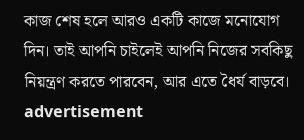কাজ শেষ হলে আরও একটি কাজে মনোযোগ দিন। তাই আপনি চাইলেই আপনি নিজের সবকিছু নিয়ন্ত্রণ করতে পারবেন, আর এতে ধৈর্য বাড়বে।
advertisement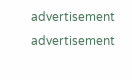advertisement
advertisement